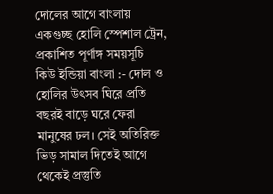দোলের আগে বাংলায় একগুচ্ছ হোলি স্পেশাল ট্রেন, প্রকাশিত পূর্ণাঙ্গ সময়সূচি
কিউ ইন্ডিয়া বাংলা :- দোল ও হোলির উৎসব ঘিরে প্রতি বছরই বাড়ে ঘরে ফেরা মানুষের ঢল। সেই অতিরিক্ত ভিড় সামাল দিতেই আগে থেকেই প্রস্তুতি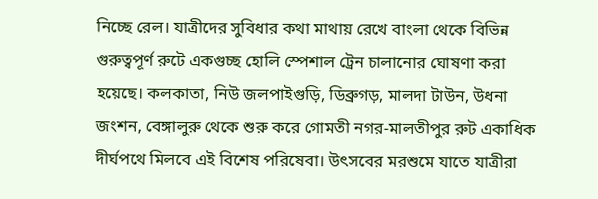নিচ্ছে রেল। যাত্রীদের সুবিধার কথা মাথায় রেখে বাংলা থেকে বিভিন্ন গুরুত্বপূর্ণ রুটে একগুচ্ছ হোলি স্পেশাল ট্রেন চালানোর ঘোষণা করা হয়েছে। কলকাতা, নিউ জলপাইগুড়ি, ডিব্রুগড়, মালদা টাউন, উধনা জংশন, বেঙ্গালুরু থেকে শুরু করে গোমতী নগর-মালতীপুর রুট একাধিক দীর্ঘপথে মিলবে এই বিশেষ পরিষেবা। উৎসবের মরশুমে যাতে যাত্রীরা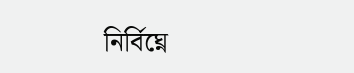নির্বিঘ্নে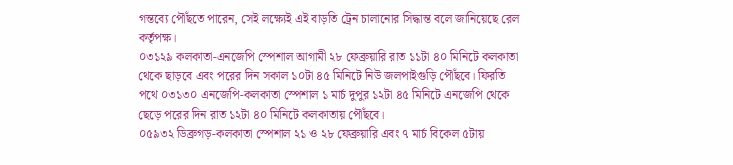গন্তব্যে পৌঁছতে পারেন, সেই লক্ষ্যেই এই বাড়তি ট্রেন চালানোর সিদ্ধান্ত বলে জানিয়েছে রেল কর্তৃপক্ষ।
০৩১২৯ কলকাতা-এনজেপি স্পেশাল আগামী ২৮ ফেব্রুয়ারি রাত ১১টা ৪০ মিনিটে কলকাতা থেকে ছাড়বে এবং পরের দিন সকাল ১০টা ৪৫ মিনিটে নিউ জলপাইগুড়ি পৌঁছবে। ফিরতি পথে ০৩১৩০ এনজেপি-কলকাতা স্পেশাল ১ মার্চ দুপুর ১২টা ৪৫ মিনিটে এনজেপি থেকে ছেড়ে পরের দিন রাত ১২টা ৪০ মিনিটে কলকাতায় পৌঁছবে।
০৫৯৩২ ডিব্রুগড়-কলকাতা স্পেশাল ২১ ও ২৮ ফেব্রুয়ারি এবং ৭ মার্চ বিকেল ৫টায়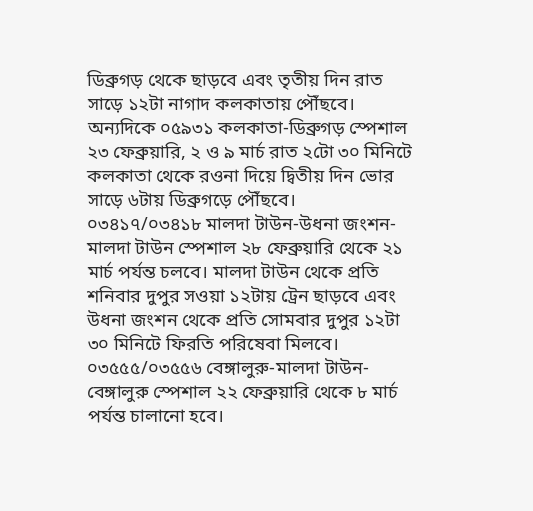ডিব্রুগড় থেকে ছাড়বে এবং তৃতীয় দিন রাত সাড়ে ১২টা নাগাদ কলকাতায় পৌঁছবে। অন্যদিকে ০৫৯৩১ কলকাতা-ডিব্রুগড় স্পেশাল ২৩ ফেব্রুয়ারি, ২ ও ৯ মার্চ রাত ২টো ৩০ মিনিটে কলকাতা থেকে রওনা দিয়ে দ্বিতীয় দিন ভোর সাড়ে ৬টায় ডিব্রুগড়ে পৌঁছবে।
০৩৪১৭/০৩৪১৮ মালদা টাউন-উধনা জংশন-মালদা টাউন স্পেশাল ২৮ ফেব্রুয়ারি থেকে ২১ মার্চ পর্যন্ত চলবে। মালদা টাউন থেকে প্রতি শনিবার দুপুর সওয়া ১২টায় ট্রেন ছাড়বে এবং উধনা জংশন থেকে প্রতি সোমবার দুপুর ১২টা ৩০ মিনিটে ফিরতি পরিষেবা মিলবে।
০৩৫৫৫/০৩৫৫৬ বেঙ্গালুরু-মালদা টাউন-বেঙ্গালুরু স্পেশাল ২২ ফেব্রুয়ারি থেকে ৮ মার্চ পর্যন্ত চালানো হবে।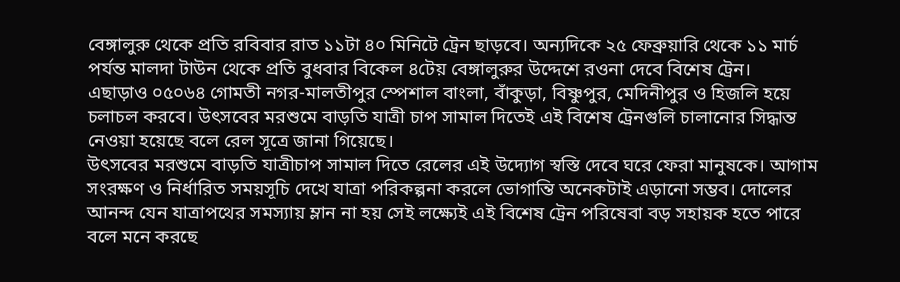বেঙ্গালুরু থেকে প্রতি রবিবার রাত ১১টা ৪০ মিনিটে ট্রেন ছাড়বে। অন্যদিকে ২৫ ফেব্রুয়ারি থেকে ১১ মার্চ পর্যন্ত মালদা টাউন থেকে প্রতি বুধবার বিকেল ৪টেয় বেঙ্গালুরুর উদ্দেশে রওনা দেবে বিশেষ ট্রেন।
এছাড়াও ০৫০৬৪ গোমতী নগর-মালতীপুর স্পেশাল বাংলা, বাঁকুড়া, বিষ্ণুপুর, মেদিনীপুর ও হিজলি হয়ে চলাচল করবে। উৎসবের মরশুমে বাড়তি যাত্রী চাপ সামাল দিতেই এই বিশেষ ট্রেনগুলি চালানোর সিদ্ধান্ত নেওয়া হয়েছে বলে রেল সূত্রে জানা গিয়েছে।
উৎসবের মরশুমে বাড়তি যাত্রীচাপ সামাল দিতে রেলের এই উদ্যোগ স্বস্তি দেবে ঘরে ফেরা মানুষকে। আগাম সংরক্ষণ ও নির্ধারিত সময়সূচি দেখে যাত্রা পরিকল্পনা করলে ভোগান্তি অনেকটাই এড়ানো সম্ভব। দোলের আনন্দ যেন যাত্রাপথের সমস্যায় ম্লান না হয় সেই লক্ষ্যেই এই বিশেষ ট্রেন পরিষেবা বড় সহায়ক হতে পারে বলে মনে করছে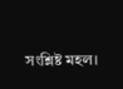সংশ্লিষ্ট মহল।